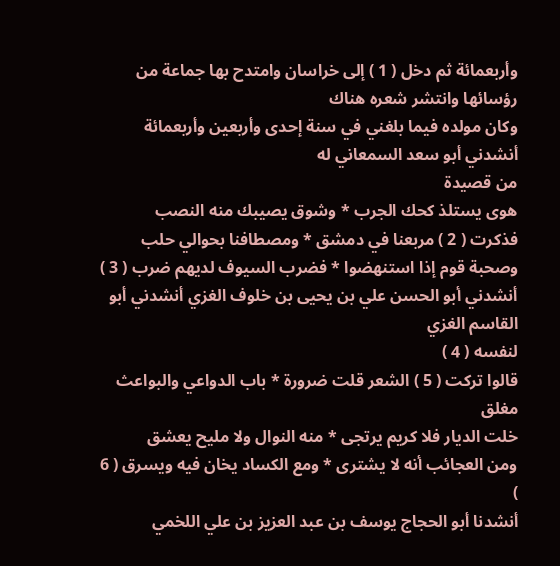وأربعمائة ثم دخل ( 1 ) إلى خراسان وامتدح بها جماعة من رؤسائها وانتشر شعره هناك
وكان مولده فيما بلغني في سنة إحدى وأربعين وأربعمائة أنشدني أبو سعد السمعاني له
من قصيدة
هوى يستلذ كحك الجرب * وشوق يصيبك منه النصب
فذكرت ( 2 ) مربعنا في دمشق * ومصطافنا بحوالي حلب
وصحبة قوم إذا استنهضوا * فضرب السيوف لديهم ضرب ( 3 )
أنشدني أبو الحسن علي بن يحيى بن خلوف الغزي أنشدني أبو القاسم الغزي
لنفسه ( 4 )
قالوا تركت ( 5 ) الشعر قلت ضرورة * باب الدواعي والبواعث مغلق
خلت الديار فلا كريم يرتجى * منه النوال ولا مليح يعشق
ومن العجائب أنه لا يشترى * ومع الكساد يخان فيه ويسرق ( 6 )
أنشدنا أبو الحجاج يوسف بن عبد العزيز بن علي اللخمي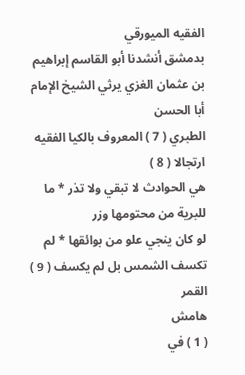الفقيه الميورقي
بدمشق أنشدنا أبو القاسم إبراهيم بن عثمان الغزي يرثي الشيخ الإمام أبا الحسن
الطبري ( 7 ) المعروف بالكيا الفقيه ارتجالا ( 8 )
هي الحوادث لا تبقي ولا تذر * ما للبرية من محتومها وزر
لو كان ينجي علو من بوائقها * لم تكسف الشمس بل لم يكسف ( 9 ) القمر
هامش
( 1 ) في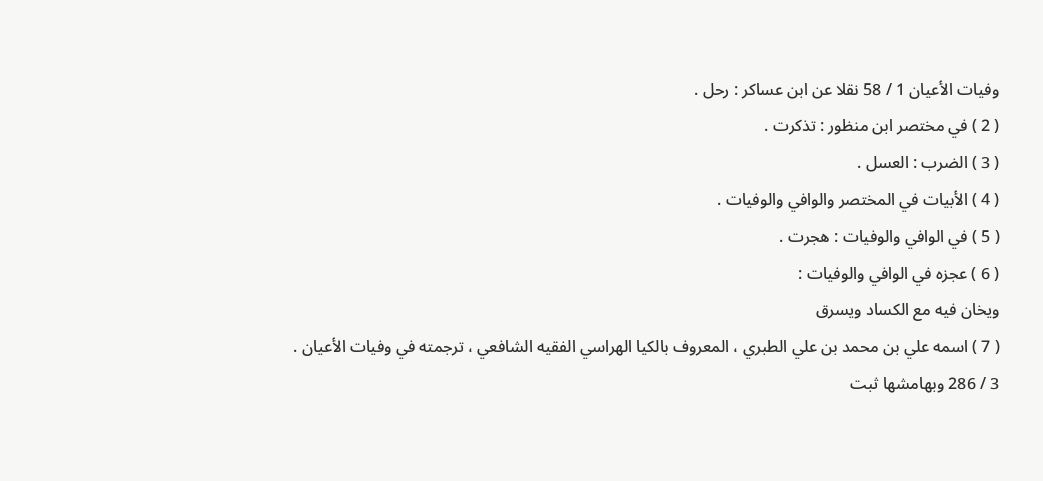وفيات الأعيان 1 / 58 نقلا عن ابن عساكر : رحل .
( 2 ) في مختصر ابن منظور : تذكرت .
( 3 ) الضرب : العسل .
( 4 ) الأبيات في المختصر والوافي والوفيات .
( 5 ) في الوافي والوفيات : هجرت .
( 6 ) عجزه في الوافي والوفيات :
ويخان فيه مع الكساد ويسرق
( 7 ) اسمه علي بن محمد بن علي الطبري ، المعروف بالكيا الهراسي الفقيه الشافعي ، ترجمته في وفيات الأعيان .
3 / 286 وبهامشها ثبت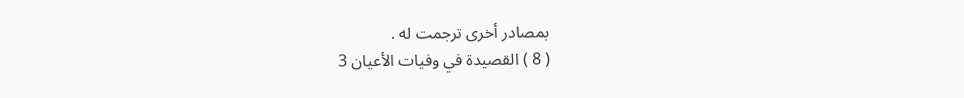بمصادر أخرى ترجمت له .
( 8 ) القصيدة في وفيات الأعيان 3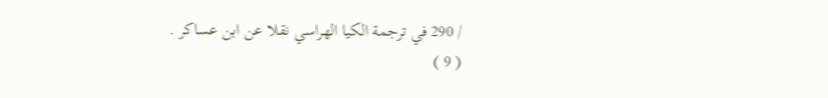/ 290 في ترجمة الكيا الهراسي نقلا عن ابن عساكر .
( 9 )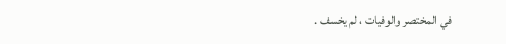في المختصر والوفيات ، لم يخسف .